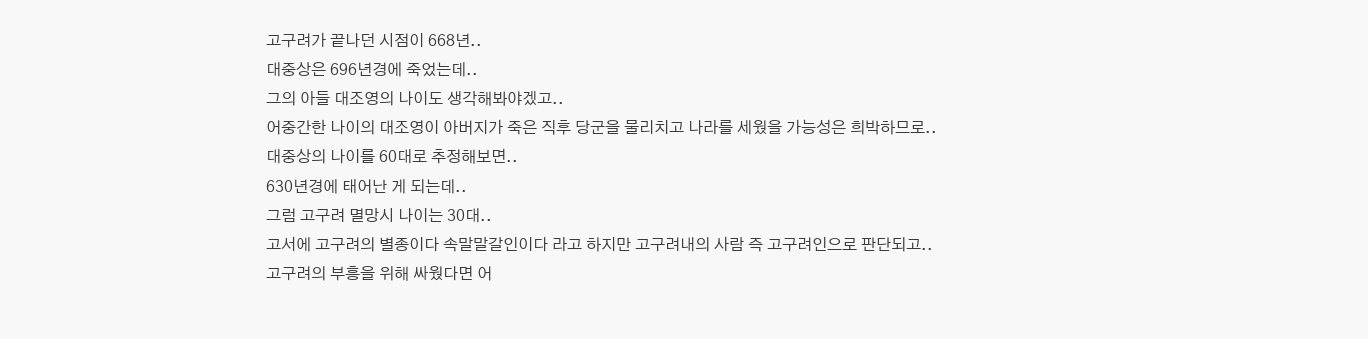고구려가 끝나던 시점이 668년..
대중상은 696년경에 죽었는데..
그의 아들 대조영의 나이도 생각해봐야겠고..
어중간한 나이의 대조영이 아버지가 죽은 직후 당군을 물리치고 나라를 세웠을 가능성은 희박하므로..
대중상의 나이를 60대로 추정해보면..
630년경에 태어난 게 되는데..
그럼 고구려 멸망시 나이는 30대..
고서에 고구려의 별종이다 속말말갈인이다 라고 하지만 고구려내의 사람 즉 고구려인으로 판단되고..
고구려의 부흥을 위해 싸웠다면 어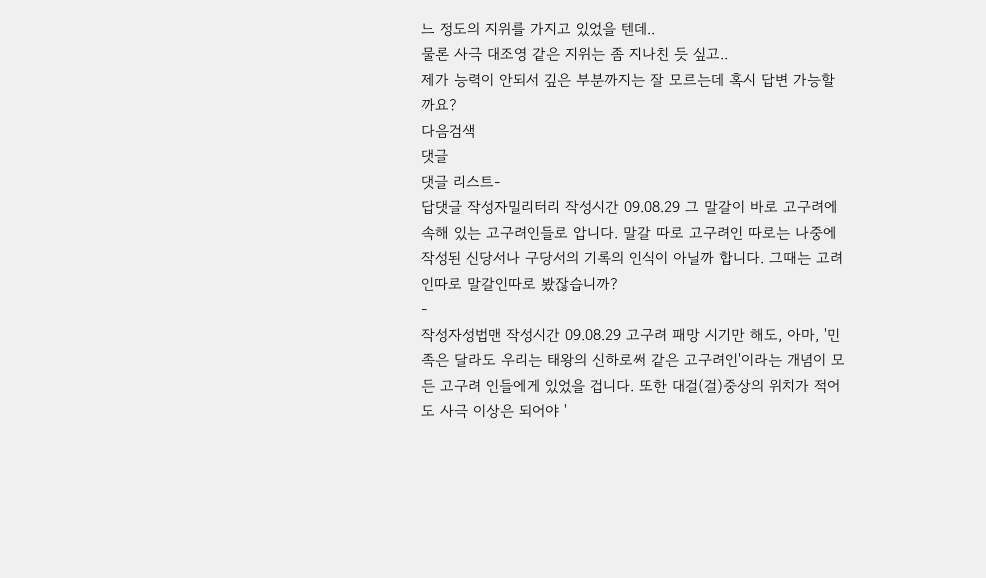느 정도의 지위를 가지고 있었을 텐데..
물론 사극 대조영 같은 지위는 좀 지나친 듯 싶고..
제가 능력이 안되서 깊은 부분까지는 잘 모르는데 혹시 답변 가능할까요?
다음검색
댓글
댓글 리스트-
답댓글 작성자밀리터리 작성시간 09.08.29 그 말갈이 바로 고구려에 속해 있는 고구려인들로 압니다. 말갈 따로 고구려인 따로는 나중에 작성된 신당서나 구당서의 기록의 인식이 아닐까 합니다. 그때는 고려인따로 말갈인따로 봤잖습니까?
-
작성자성법맨 작성시간 09.08.29 고구려 패망 시기만 해도, 아마, '민족은 달라도 우리는 태왕의 신하로써 같은 고구려인'이라는 개념이 모든 고구려 인들에게 있었을 겁니다. 또한 대걸(걸)중상의 위치가 적어도 사극 이상은 되어야 '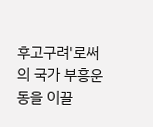후고구려'로써의 국가 부흥운동을 이끌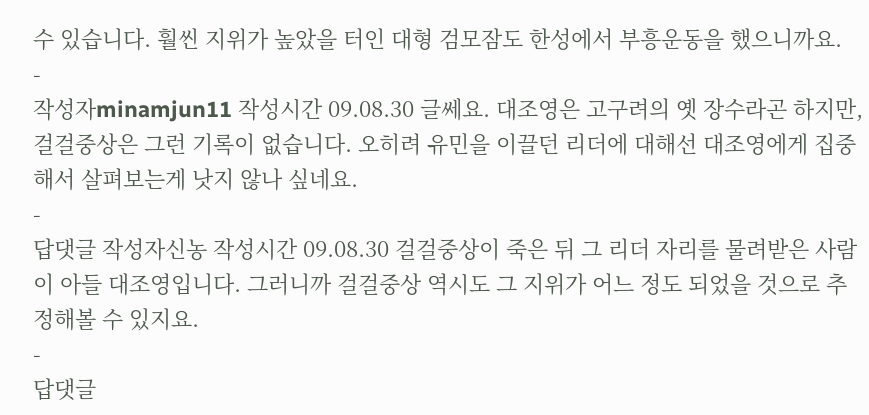수 있습니다. 훨씬 지위가 높았을 터인 대형 검모잠도 한성에서 부흥운동을 했으니까요.
-
작성자minamjun11 작성시간 09.08.30 글쎄요. 대조영은 고구려의 옛 장수라곤 하지만, 걸걸중상은 그런 기록이 없습니다. 오히려 유민을 이끌던 리더에 대해선 대조영에게 집중해서 살펴보는게 낫지 않나 싶네요.
-
답댓글 작성자신농 작성시간 09.08.30 걸걸중상이 죽은 뒤 그 리더 자리를 물려받은 사람이 아들 대조영입니다. 그러니까 걸걸중상 역시도 그 지위가 어느 정도 되었을 것으로 추정해볼 수 있지요.
-
답댓글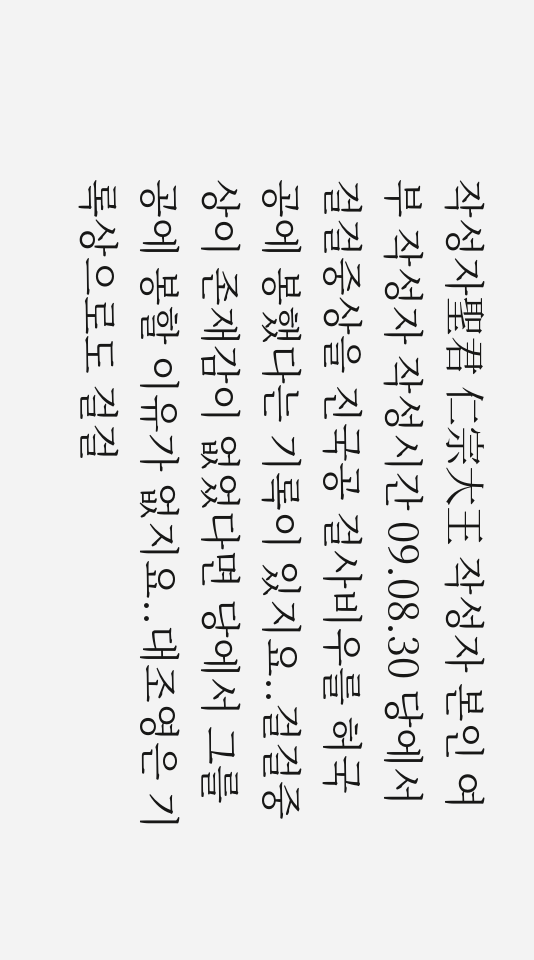작성자聖君 仁宗大王 작성자 본인 여부 작성자 작성시간 09.08.30 당에서 걸걸중상을 진국공 걸사비우를 허국공에 봉했다는 기록이 있지요..걸걸중상이 존재감이 없었다면 당에서 그를 공에 봉할 이유가 없지요..대조영은 기록상으로도 걸걸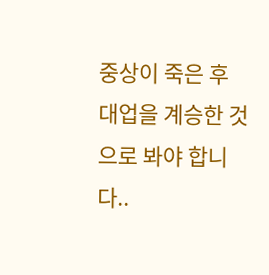중상이 죽은 후 대업을 계승한 것으로 봐야 합니다..